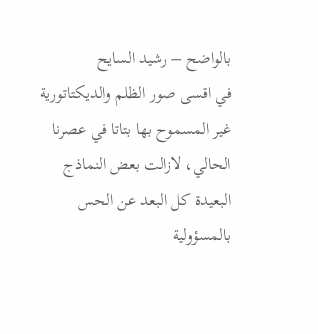بالواضح – رشيد السايح
في اقسى صور الظلم والديكتاتورية غير المسموح بها بتاتا في عصرنا الحالي، لازالت بعض النماذج البعيدة كل البعد عن الحس بالمسؤولية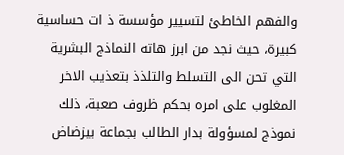والفهم الخاطئ لتسيير مؤسسة ذ ات حساسية كبيرة، حيث نجد من ابرز هاته النماذج البشرية التي تحن الى التسلط والتلذذ بتعذيب الاخر المغلوب على امره بحكم ظروف صعبة، ذلك نموذج لمسؤولة بدار الطالب بجماعة بيزضاض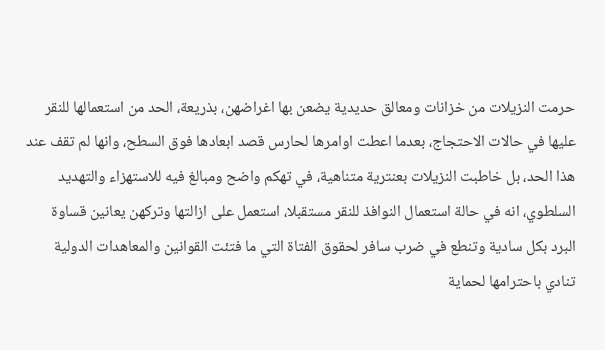حرمت النزيلات من خزانات ومعالق حديدية يضعن بها اغراضهن، بذريعة، الحد من استعمالها للنقر عليها في حالات الاحتجاج، بعدما اعطت اوامرها لحارس قصد ابعادها فوق السطح، وانها لم تقف عند هذا الحد، بل خاطبت النزيلات بعنترية متناهية، في تهكم واضح ومبالغ فيه للاستهزاء والتهديد السلطوي، انه في حالة استعمال النوافذ للنقر مستقبلا، استعمل على ازالتها وتركهن يعانين قساوة البرد بكل سادية وتنطع في ضرب سافر لحقوق الفتاة التي ما فتئت القوانين والمعاهدات الدولية تنادي باحترامها لحماية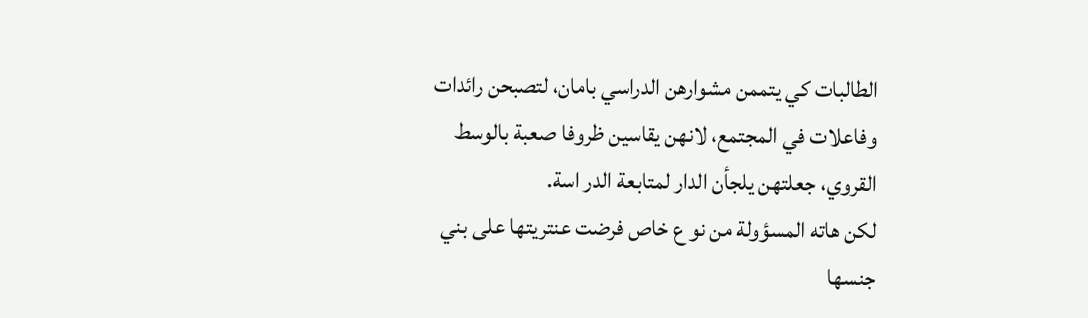الطالبات كي يتممن مشوارهن الدراسي بامان، لتصبحن رائدات وفاعلات في المجتمع، لانهن يقاسين ظروفا صعبة بالوسط القروي، جعلتهن يلجأن الدار لمتابعة الدر اسة.
لكن هاته المسؤولة من نو ع خاص فرضت عنتريتها على بني جنسها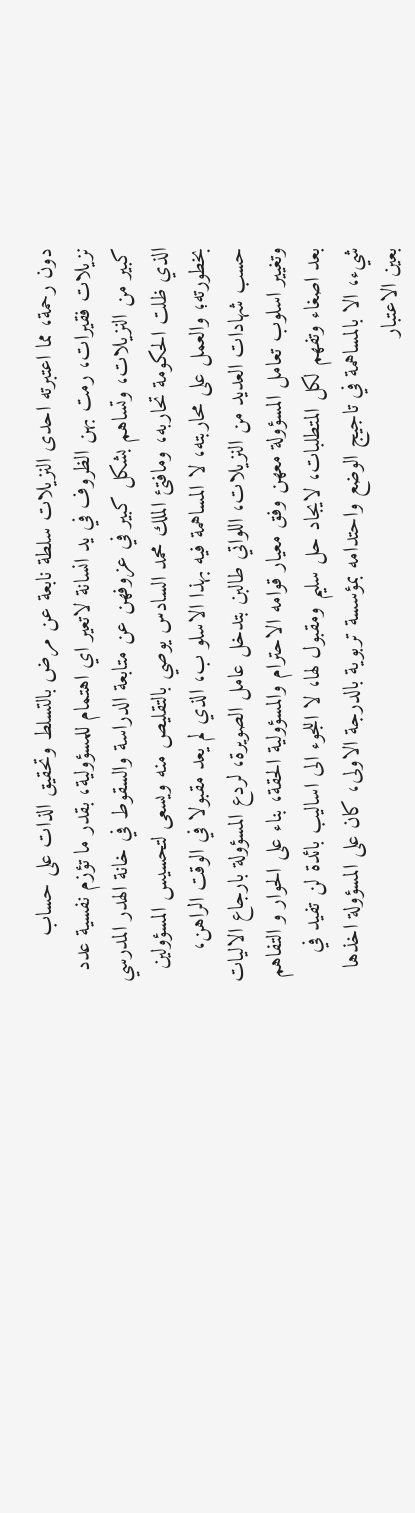دون رحمة، مما اعتبرته احدى النزيلات سلطة نابعة عن مرض بالتسلط وتحقيق الذات على حساب نزيلات فقيرات، رمت بهن الظروف في يد انسانة لاتعير اي اهتمام للمسؤولية، بقدر ما تؤزم نفسية عدد كبير من النزيلات، وتساهم بشكل كبير في عزوفهن عن متابعة الدراسة والسقوط في خانة الهدر المدرسي الذي ظلت الحكومة تحاربه، ومافتئ الملك محمد السادس يوصي بالتقليص منه ويسعى لتحسيس المسؤولين بخطورته؛ والعمل على محاربته، لا المساهمة فيه بهذا الاسلو ب، الذي لم يعد مقبولا في الوقت الراهن، حسب شهادات العديد من النزيلات، اللواتي طالبن بتدخل عامل الصويرة، لردع المسؤولة بارجاع الاليات وتغيير اسلوب تعامل المسؤولة معهن وفق معيار قوامه الاحترام والمسؤولية الحقة، بناء على الحوار و التفاهم بعد اصغاء وتفهم لكل المتطلبات، لايجاد حل سليم ومقبول لها، لا اللجوء الى اساليب بائدة لن تفيد في شيء، الا بالمساهمة في تاجيج الوضع واحتدامه بمؤسسة تربوية بالدرجة الاولى، كان على المسؤولة اخذها بعين الاعتبار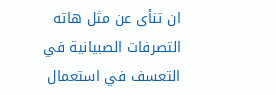ان تنأى عن مثل هاته التصرفات الصبيانية في التعسف في استعمال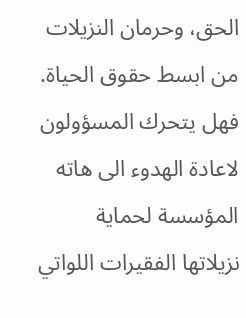الحق، وحرمان النزيلات من ابسط حقوق الحياة.
فهل يتحرك المسؤولون لاعادة الهدوء الى هاته المؤسسة لحماية نزيلاتها الفقيرات اللواتي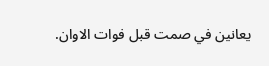يعانين في صمت قبل فوات الاوان.